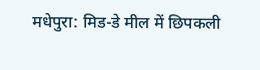मधेपुरा: मिड-डे मील में छिपकली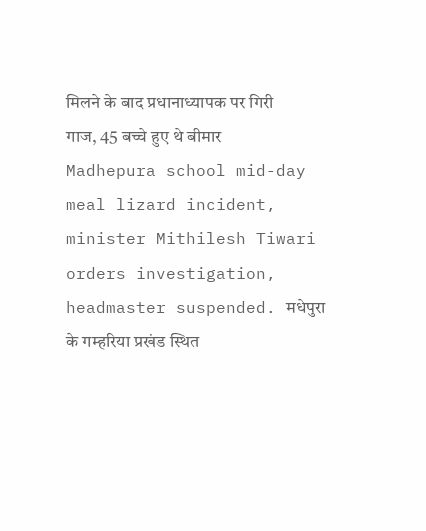मिलने के बाद प्रधानाध्यापक पर गिरी गाज, 45 बच्चे हुए थे बीमार
Madhepura school mid-day meal lizard incident, minister Mithilesh Tiwari orders investigation, headmaster suspended. मधेपुरा के गम्हरिया प्रखंड स्थित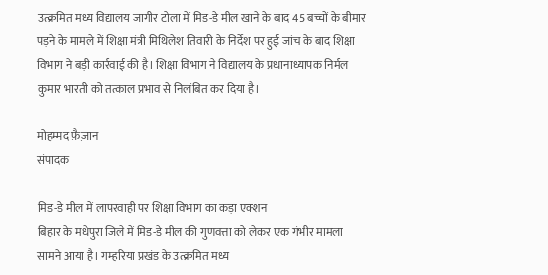उत्क्रमित मध्य विद्यालय जागीर टोला में मिड-डे मील खाने के बाद 45 बच्चों के बीमार पड़ने के मामले में शिक्षा मंत्री मिथिलेश तिवारी के निर्देश पर हुई जांच के बाद शिक्षा विभाग ने बड़ी कार्रवाई की है। शिक्षा विभाग ने विद्यालय के प्रधानाध्यापक निर्मल कुमार भारती को तत्काल प्रभाव से निलंबित कर दिया है।

मोहम्मद फ़ैज़ान
संपादक

मिड-डे मील में लापरवाही पर शिक्षा विभाग का कड़ा एक्शन
बिहार के मधेपुरा जिले में मिड-डे मील की गुणवत्ता को लेकर एक गंभीर मामला सामने आया है। गम्हरिया प्रखंड के उत्क्रमित मध्य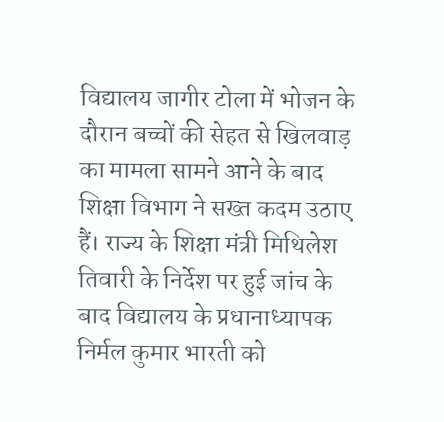विद्यालय जागीर टोला में भोजन के दौरान बच्चों की सेहत से खिलवाड़ का मामला सामने आने के बाद शिक्षा विभाग ने सख्त कदम उठाए हैं। राज्य के शिक्षा मंत्री मिथिलेश तिवारी के निर्देश पर हुई जांच के बाद विद्यालय के प्रधानाध्यापक निर्मल कुमार भारती को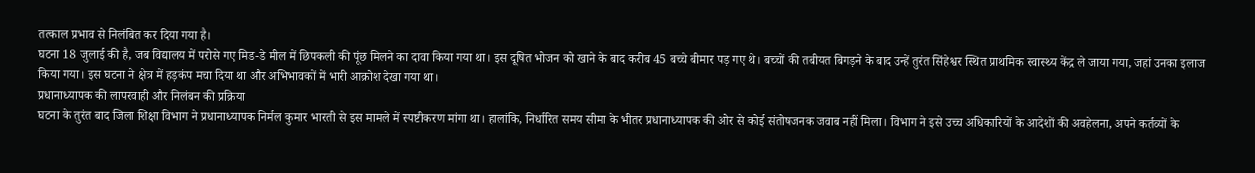तत्काल प्रभाव से निलंबित कर दिया गया है।
घटना 18 जुलाई की है, जब विद्यालय में परोसे गए मिड-डे मील में छिपकली की पूंछ मिलने का दावा किया गया था। इस दूषित भोजन को खाने के बाद करीब 45 बच्चे बीमार पड़ गए थे। बच्चों की तबीयत बिगड़ने के बाद उन्हें तुरंत सिंहेश्वर स्थित प्राथमिक स्वास्थ्य केंद्र ले जाया गया, जहां उनका इलाज किया गया। इस घटना ने क्षेत्र में हड़कंप मचा दिया था और अभिभावकों में भारी आक्रोश देखा गया था।
प्रधानाध्यापक की लापरवाही और निलंबन की प्रक्रिया
घटना के तुरंत बाद जिला शिक्षा विभाग ने प्रधानाध्यापक निर्मल कुमार भारती से इस मामले में स्पष्टीकरण मांगा था। हालांकि, निर्धारित समय सीमा के भीतर प्रधानाध्यापक की ओर से कोई संतोषजनक जवाब नहीं मिला। विभाग ने इसे उच्च अधिकारियों के आदेशों की अवहेलना, अपने कर्तव्यों के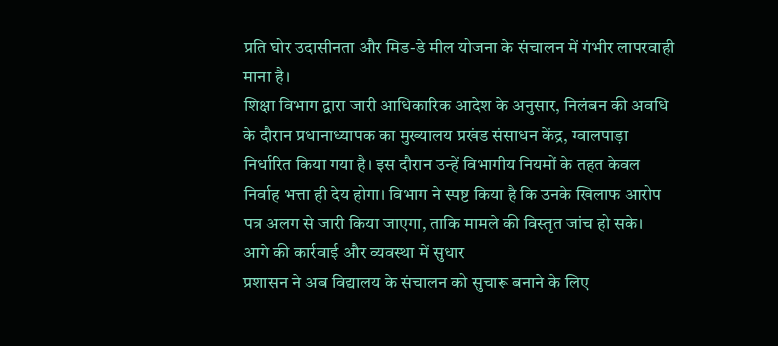प्रति घोर उदासीनता और मिड-डे मील योजना के संचालन में गंभीर लापरवाही माना है।
शिक्षा विभाग द्वारा जारी आधिकारिक आदेश के अनुसार, निलंबन की अवधि के दौरान प्रधानाध्यापक का मुख्यालय प्रखंड संसाधन केंद्र, ग्वालपाड़ा निर्धारित किया गया है। इस दौरान उन्हें विभागीय नियमों के तहत केवल निर्वाह भत्ता ही देय होगा। विभाग ने स्पष्ट किया है कि उनके खिलाफ आरोप पत्र अलग से जारी किया जाएगा, ताकि मामले की विस्तृत जांच हो सके।
आगे की कार्रवाई और व्यवस्था में सुधार
प्रशासन ने अब विद्यालय के संचालन को सुचारू बनाने के लिए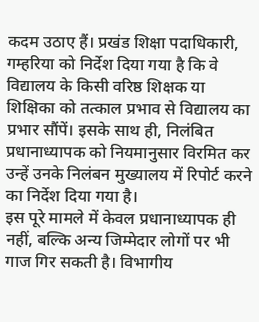कदम उठाए हैं। प्रखंड शिक्षा पदाधिकारी, गम्हरिया को निर्देश दिया गया है कि वे विद्यालय के किसी वरिष्ठ शिक्षक या शिक्षिका को तत्काल प्रभाव से विद्यालय का प्रभार सौंपें। इसके साथ ही, निलंबित प्रधानाध्यापक को नियमानुसार विरमित कर उन्हें उनके निलंबन मुख्यालय में रिपोर्ट करने का निर्देश दिया गया है।
इस पूरे मामले में केवल प्रधानाध्यापक ही नहीं, बल्कि अन्य जिम्मेदार लोगों पर भी गाज गिर सकती है। विभागीय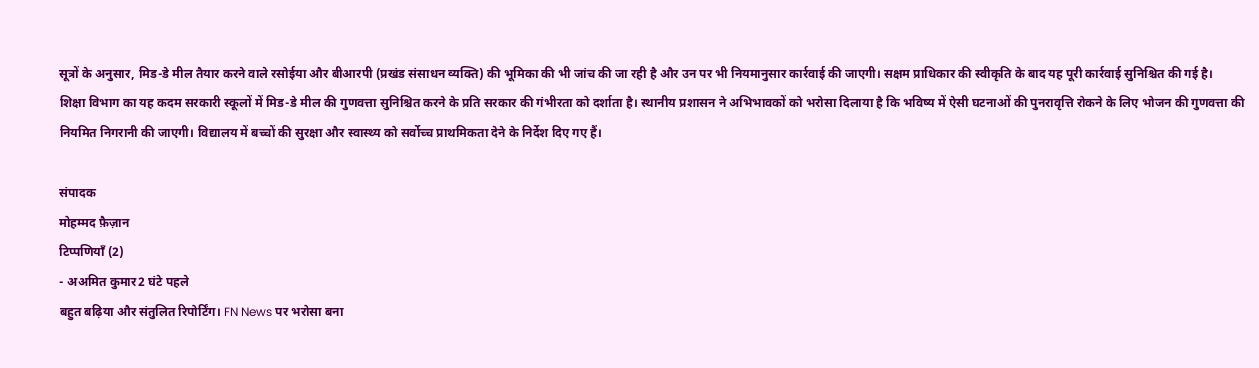सूत्रों के अनुसार, मिड-डे मील तैयार करने वाले रसोईया और बीआरपी (प्रखंड संसाधन व्यक्ति) की भूमिका की भी जांच की जा रही है और उन पर भी नियमानुसार कार्रवाई की जाएगी। सक्षम प्राधिकार की स्वीकृति के बाद यह पूरी कार्रवाई सुनिश्चित की गई है।
शिक्षा विभाग का यह कदम सरकारी स्कूलों में मिड-डे मील की गुणवत्ता सुनिश्चित करने के प्रति सरकार की गंभीरता को दर्शाता है। स्थानीय प्रशासन ने अभिभावकों को भरोसा दिलाया है कि भविष्य में ऐसी घटनाओं की पुनरावृत्ति रोकने के लिए भोजन की गुणवत्ता की नियमित निगरानी की जाएगी। विद्यालय में बच्चों की सुरक्षा और स्वास्थ्य को सर्वोच्च प्राथमिकता देने के निर्देश दिए गए हैं।

संपादक
मोहम्मद फ़ैज़ान
टिप्पणियाँ (2)
- अअमित कुमार2 घंटे पहले
बहुत बढ़िया और संतुलित रिपोर्टिंग। FN News पर भरोसा बना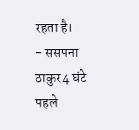रहता है।
- ससपना ठाकुर4 घंटे पहले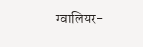ग्वालियर-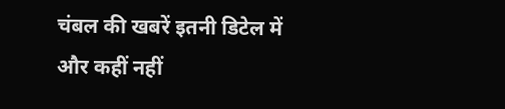चंबल की खबरें इतनी डिटेल में और कहीं नहीं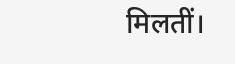मिलतीं।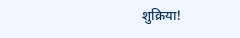शुक्रिया!